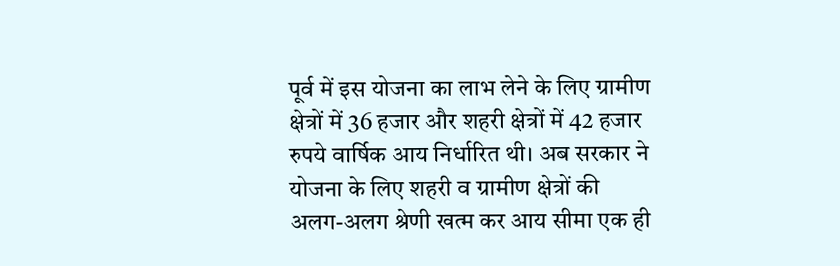पूर्व में इस योजना का लाभ लेने के लिए ग्रामीण क्षेत्रों में 36 हजार और शहरी क्षेत्रों में 42 हजार रुपये वार्षिक आय निर्धारित थी। अब सरकार ने योजना के लिए शहरी व ग्रामीण क्षेत्रों की अलग-अलग श्रेणी खत्म कर आय सीमा एक ही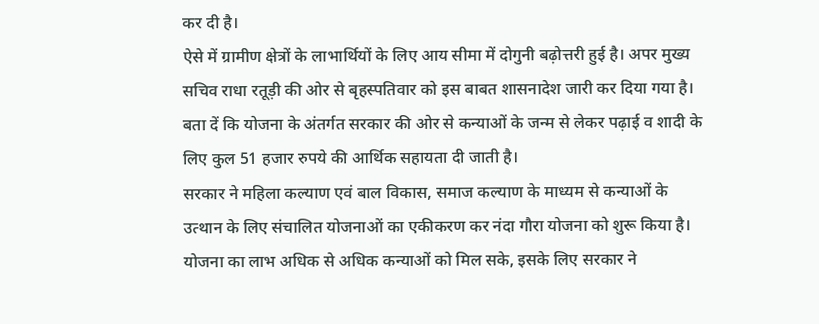कर दी है।
ऐसे में ग्रामीण क्षेत्रों के लाभार्थियों के लिए आय सीमा में दोगुनी बढ़ोत्तरी हुई है। अपर मुख्य सचिव राधा रतूड़ी की ओर से बृहस्पतिवार को इस बाबत शासनादेश जारी कर दिया गया है। बता दें कि योजना के अंतर्गत सरकार की ओर से कन्याओं के जन्म से लेकर पढ़ाई व शादी के लिए कुल 51 हजार रुपये की आर्थिक सहायता दी जाती है।
सरकार ने महिला कल्याण एवं बाल विकास, समाज कल्याण के माध्यम से कन्याओं के उत्थान के लिए संचालित योजनाओं का एकीकरण कर नंदा गौरा योजना को शुरू किया है। योजना का लाभ अधिक से अधिक कन्याओं को मिल सके, इसके लिए सरकार ने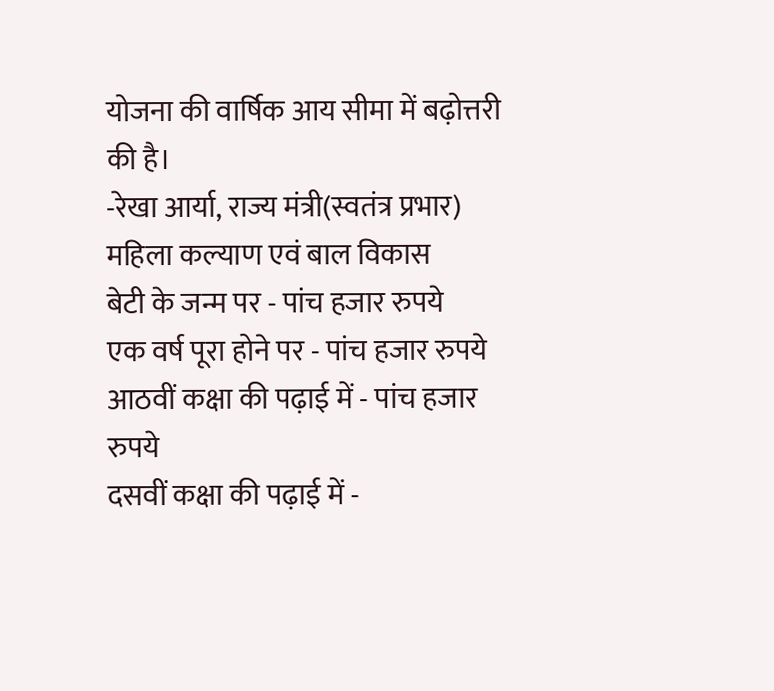योजना की वार्षिक आय सीमा में बढ़ोत्तरी की है।
-रेखा आर्या, राज्य मंत्री(स्वतंत्र प्रभार) महिला कल्याण एवं बाल विकास
बेटी के जन्म पर - पांच हजार रुपये
एक वर्ष पूरा होने पर - पांच हजार रुपये
आठवीं कक्षा की पढ़ाई में - पांच हजार रुपये
दसवीं कक्षा की पढ़ाई में -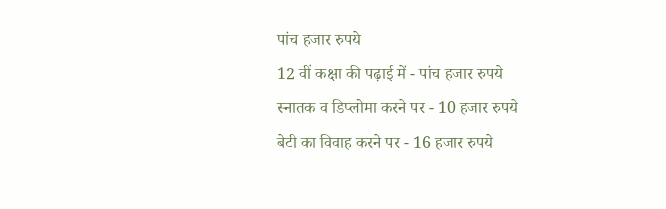पांच हजार रुपये
12 वीं कक्षा की पढ़ाई में - पांच हजार रुपये
स्नातक व डिप्लोमा करने पर - 10 हजार रुपये
बेटी का विवाह करने पर - 16 हजार रुपये